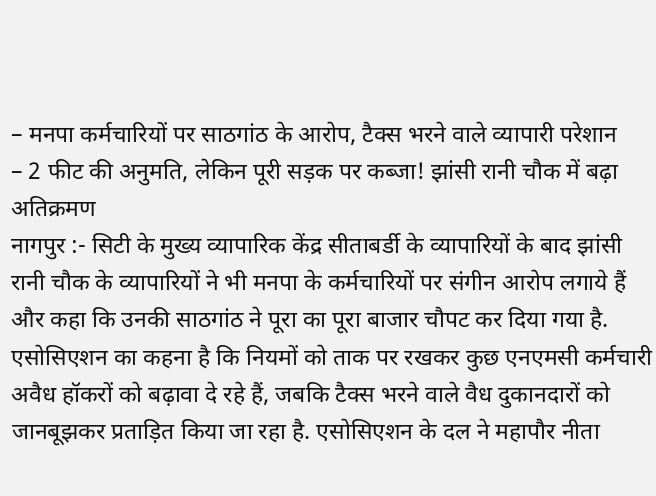– मनपा कर्मचारियों पर साठगांठ के आरोप, टैक्स भरने वाले व्यापारी परेशान
– 2 फीट की अनुमति, लेकिन पूरी सड़क पर कब्जा! झांसी रानी चौक में बढ़ा अतिक्रमण
नागपुर :- सिटी के मुख्य व्यापारिक केंद्र सीताबर्डी के व्यापारियों के बाद झांसी रानी चौक के व्यापारियों ने भी मनपा के कर्मचारियों पर संगीन आरोप लगाये हैं और कहा कि उनकी साठगांठ ने पूरा का पूरा बाजार चौपट कर दिया गया है. एसोसिएशन का कहना है कि नियमों को ताक पर रखकर कुछ एनएमसी कर्मचारी अवैध हॉकरों को बढ़ावा दे रहे हैं, जबकि टैक्स भरने वाले वैध दुकानदारों को जानबूझकर प्रताड़ित किया जा रहा है. एसोसिएशन के दल ने महापौर नीता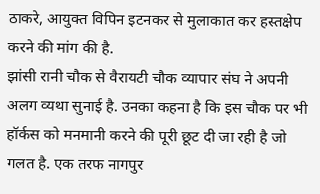ठाकरे, आयुक्त विपिन इटनकर से मुलाकात कर हस्तक्षेप करने की मांग की है.
झांसी रानी चौक से वैरायटी चौक व्यापार संघ ने अपनी अलग व्यथा सुनाई है. उनका कहना है कि इस चौक पर भी हॉर्कस को मनमानी करने की पूरी छूट दी जा रही है जो गलत है. एक तरफ नागपुर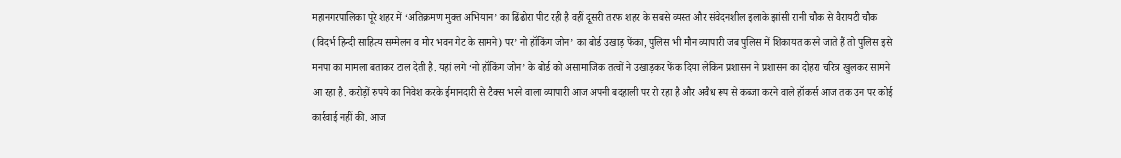महानगरपालिका पूरे शहर में ‘अतिक्रमण मुक्त अभियान’ का ढिंढोरा पीट रही है वहीं दूसरी तरफ शहर के सबसे व्यस्त और संवेदनशील इलाके झांसी रानी चौक से वैरायटी चौक (विदर्भ हिन्दी साहित्य सम्मेलन व मोर भवन गेट के सामने) पर’ नो हॉकिंग जोन’ का बोर्ड उखाड़ फेंका, पुलिस भी मौन व्यापारी जब पुलिस में शिकायत करने जाते हैं तो पुलिस इसे मनपा का मामला बताकर टाल देती है. यहां लगे ‘नो हॉकिंग जोन’ के बोर्ड को असामाजिक तत्वों ने उखाड़कर फेंक दिया लेकिन प्रशासन ने प्रशासन का दोहरा चरित्र खुलकर सामने आ रहा है. करोड़ों रुपये का निवेश करके ईमानदारी से टैक्स भरने वाला व्यापारी आज अपनी बदहाली पर रो रहा है और अवैध रूप से कब्जा करने वाले हॉकर्स आज तक उन पर कोई कार्रवाई नहीं की. आज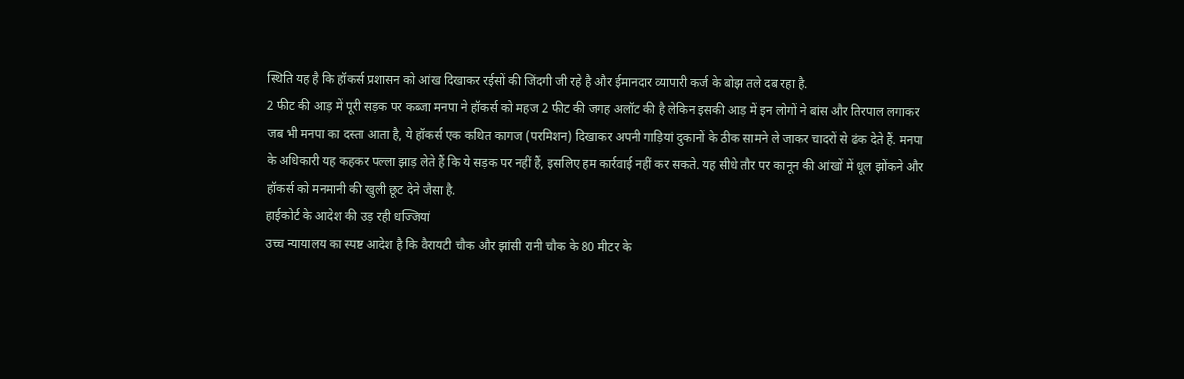स्थिति यह है कि हॉकर्स प्रशासन को आंख दिखाकर रईसों की जिंदगी जी रहे है और ईमानदार व्यापारी कर्ज के बोझ तले दब रहा है.
2 फीट की आड़ में पूरी सड़क पर कब्जा मनपा ने हॉकर्स को महज 2 फीट की जगह अलॉट की है लेकिन इसकी आड़ में इन लोगों ने बांस और तिरपाल लगाकर
जब भी मनपा का दस्ता आता है, ये हॉकर्स एक कथित कागज (परमिशन) दिखाकर अपनी गाड़ियां दुकानों के ठीक सामने ले जाकर चादरों से ढंक देते हैं. मनपा के अधिकारी यह कहकर पल्ला झाड़ लेते हैं कि ये सड़क पर नहीं हैं, इसलिए हम कार्रवाई नहीं कर सकते. यह सीधे तौर पर कानून की आंखों में धूल झोंकने और हॉकर्स को मनमानी की खुली छूट देने जैसा है.
हाईकोर्ट के आदेश की उड़ रही धज्जियां
उच्च न्यायालय का स्पष्ट आदेश है कि वैरायटी चौक और झांसी रानी चौक के 80 मीटर के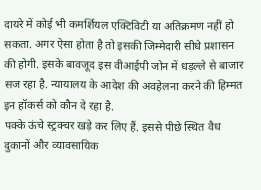दायरे में कोई भी कमर्शियल एक्टिविटी या अतिक्रमण नहीं हो सकता. अगर ऐसा होता है तो इसकी जिम्मेदारी सीधे प्रशासन की होगी. इसके बावजूद इस वीआईपी जोन में धड़ल्ले से बाजार सज रहा है. न्यायालय के आदेश की अवहेलना करने की हिम्मत इन हॉकर्स को कौन दे रहा है.
पक्के ऊंचे स्ट्रक्चर खड़े कर लिए हैं. इससे पीछे स्थित वैध दुकानों और व्यावसायिक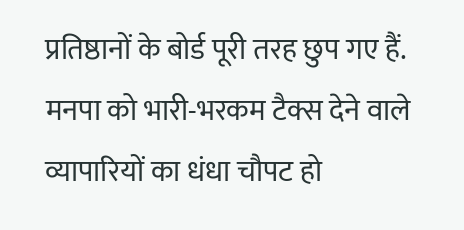प्रतिष्ठानों के बोर्ड पूरी तरह छुप गए हैं. मनपा को भारी-भरकम टैक्स देने वाले व्यापारियों का धंधा चौपट हो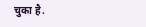चुका है.